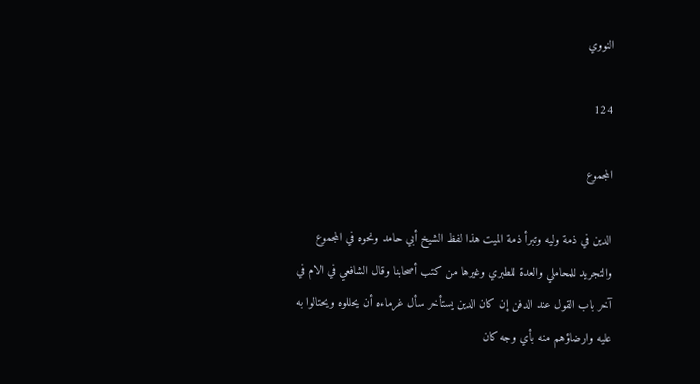النووي

124

المجموع

الدين في ذمة وليه وتبرأ ذمة الميت هذا لفظ الشيخ أبي حامد ونحوه في المجموع والتجريد للمحاملي والعدة للطبري وغيرها من كتب أصحابنا وقال الشافعي في الام في آخر باب القول عند الدفن إن كان الدين يستأخر سأل غرماءه أن يحللوه ويحتالوا به عليه وارضاؤهم منه بأي وجه كان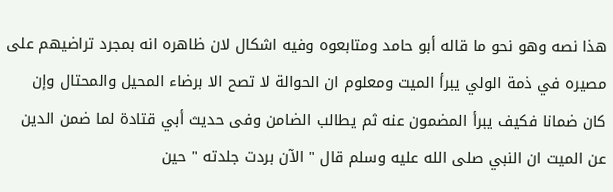هذا نصه وهو نحو ما قاله أبو حامد ومتابعوه وفيه اشكال لان ظاهره انه بمجرد تراضيهم على مصيره في ذمة الولي يبرأ الميت ومعلوم ان الحوالة لا تصح الا برضاء المحيل والمحتال وإن كان ضمانا فكيف يبرأ المضمون عنه ثم يطالب الضامن وفى حديث أبي قتادة لما ضمن الدين عن الميت ان النبي صلى الله عليه وسلم قال " الآن بردت جلدته " حين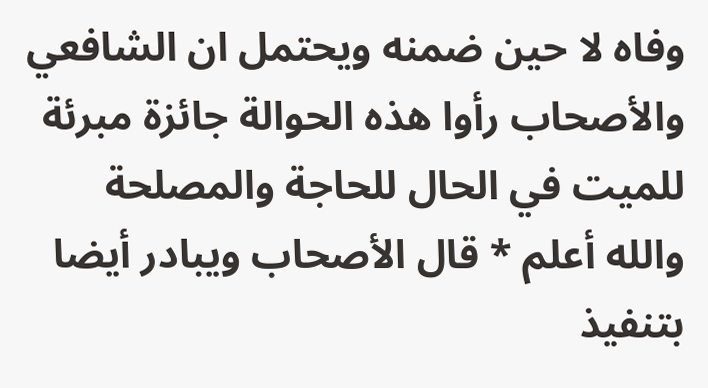وفاه لا حين ضمنه ويحتمل ان الشافعي والأصحاب رأوا هذه الحوالة جائزة مبرئة للميت في الحال للحاجة والمصلحة والله أعلم * قال الأصحاب ويبادر أيضا بتنفيذ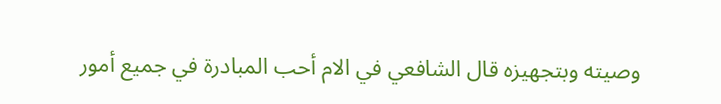وصيته وبتجهيزه قال الشافعي في الام أحب المبادرة في جميع أمور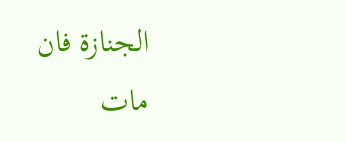الجنازة فان مات